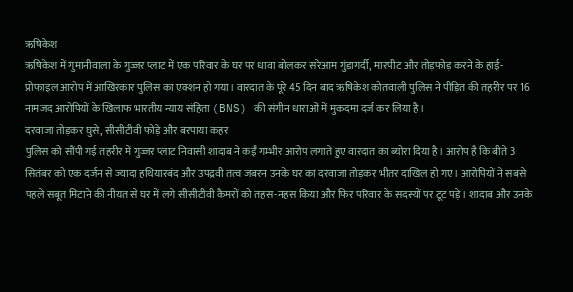ऋषिकेश
ऋषिकेश में गुमानीवाला के गुज्जर प्लाट में एक परिवार के घर पर धावा बोलकर सरेआम गुंडागर्दी, मारपीट और तोड़फोड़ करने के हाई-प्रोफाइल आरोप में आखिरकार पुलिस का एक्शन हो गया। वारदात के पूरे 45 दिन बाद ऋषिकेश कोतवाली पुलिस ने पीड़ित की तहरीर पर 16 नामजद आरोपियों के खिलाफ भारतीय न्याय संहिता (BNS) की संगीन धाराओं में मुकदमा दर्ज कर लिया है।
दरवाजा तोड़कर घुसे, सीसीटीवी फोड़े और बरपाया कहर
पुलिस को सौंपी गई तहरीर में गुज्जर प्लाट निवासी शादाब ने कईँ गम्भीर आरोप लगाते हुए वारदात का ब्योरा दिया है। आरोप है कि बीते 3 सितंबर को एक दर्जन से ज्यादा हथियारबंद और उपद्रवी तत्व जबरन उनके घर का दरवाजा तोड़कर भीतर दाखिल हो गए। आरोपियों ने सबसे पहले सबूत मिटाने की नीयत से घर में लगे सीसीटीवी कैमरों को तहस-नहस किया और फिर परिवार के सदस्यों पर टूट पड़े। शादाब और उनके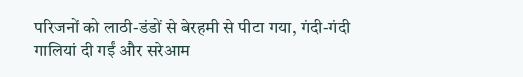परिजनों को लाठी-डंडों से बेरहमी से पीटा गया, गंदी-गंदी गालियां दी गईं और सरेआम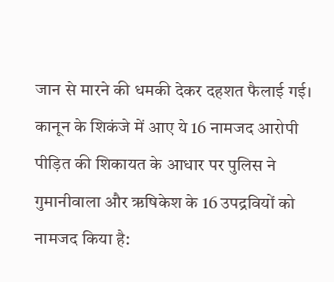जान से मारने की धमकी देकर दहशत फैलाई गई।
कानून के शिकंजे में आए ये 16 नामजद आरोपी
पीड़ित की शिकायत के आधार पर पुलिस ने गुमानीवाला और ऋषिकेश के 16 उपद्रवियों को नामजद किया है: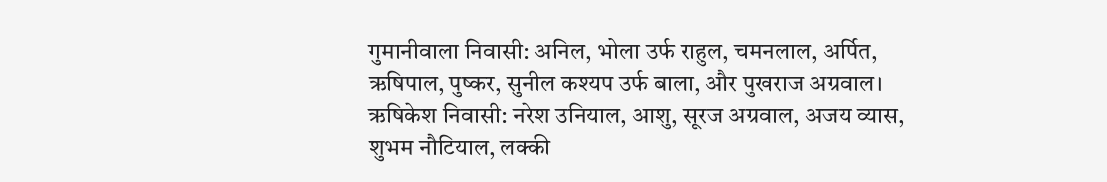गुमानीवाला निवासी: अनिल, भोला उर्फ राहुल, चमनलाल, अर्पित, ऋषिपाल, पुष्कर, सुनील कश्यप उर्फ बाला, और पुखराज अग्रवाल।
ऋषिकेश निवासी: नरेश उनियाल, आशु, सूरज अग्रवाल, अजय व्यास, शुभम नौटियाल, लक्की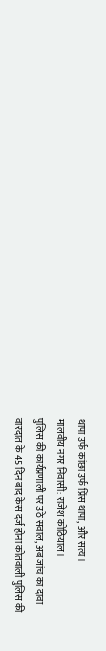थापा उर्फ कांछा उर्फ प्रिंस थापा, और सत्य।
मालवीय नगर निवासी: राजेश कोठियाल।
पुलिस की कार्यप्रणाली पर उठे सवाल, अब जांच का दावा
वारदात के 45 दिन बाद केस दर्ज होना कोतवाली पुलिस की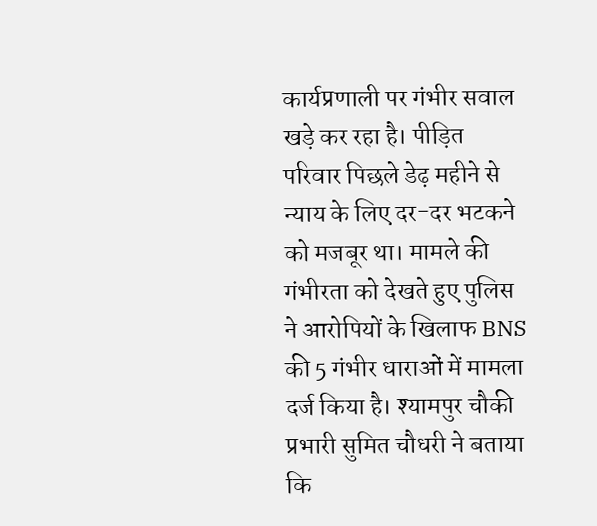कार्यप्रणाली पर गंभीर सवाल खड़े कर रहा है। पीड़ित परिवार पिछले डेढ़ महीने से न्याय के लिए दर-दर भटकने को मजबूर था। मामले की गंभीरता को देखते हुए पुलिस ने आरोपियों के खिलाफ BNS की 5 गंभीर धाराओं में मामला दर्ज किया है। श्यामपुर चौकी प्रभारी सुमित चौधरी ने बताया कि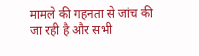मामले की गहनता से जांच की जा रही है और सभी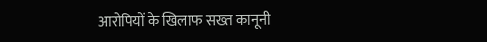आरोपियों के खिलाफ सख्त कानूनी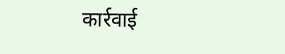कार्रवाई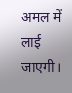अमल में लाई जाएगी।